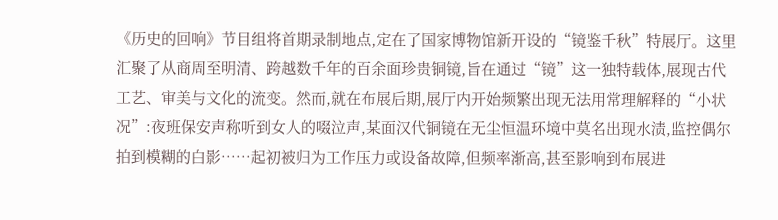《历史的回响》节目组将首期录制地点,定在了国家博物馆新开设的“镜鉴千秋”特展厅。这里汇聚了从商周至明清、跨越数千年的百余面珍贵铜镜,旨在通过“镜”这一独特载体,展现古代工艺、审美与文化的流变。然而,就在布展后期,展厅内开始频繁出现无法用常理解释的“小状况”:夜班保安声称听到女人的啜泣声,某面汉代铜镜在无尘恒温环境中莫名出现水渍,监控偶尔拍到模糊的白影……起初被归为工作压力或设备故障,但频率渐高,甚至影响到布展进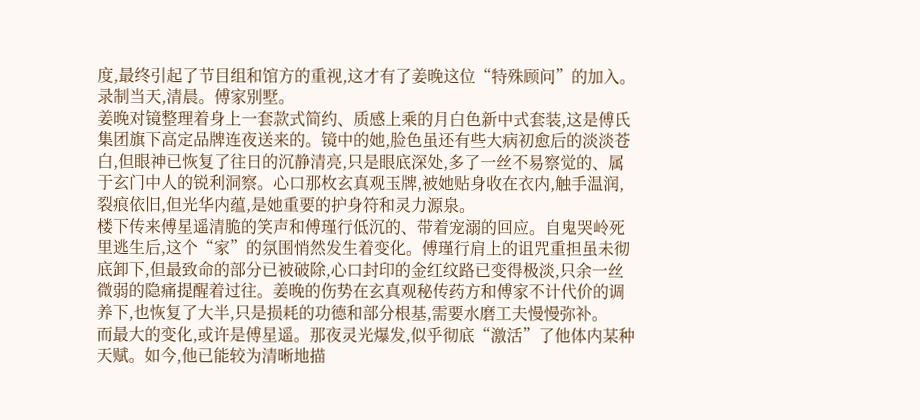度,最终引起了节目组和馆方的重视,这才有了姜晚这位“特殊顾问”的加入。
录制当天,清晨。傅家别墅。
姜晚对镜整理着身上一套款式简约、质感上乘的月白色新中式套装,这是傅氏集团旗下高定品牌连夜送来的。镜中的她,脸色虽还有些大病初愈后的淡淡苍白,但眼神已恢复了往日的沉静清亮,只是眼底深处,多了一丝不易察觉的、属于玄门中人的锐利洞察。心口那枚玄真观玉牌,被她贴身收在衣内,触手温润,裂痕依旧,但光华内蕴,是她重要的护身符和灵力源泉。
楼下传来傅星遥清脆的笑声和傅瑾行低沉的、带着宠溺的回应。自鬼哭岭死里逃生后,这个“家”的氛围悄然发生着变化。傅瑾行肩上的诅咒重担虽未彻底卸下,但最致命的部分已被破除,心口封印的金红纹路已变得极淡,只余一丝微弱的隐痛提醒着过往。姜晚的伤势在玄真观秘传药方和傅家不计代价的调养下,也恢复了大半,只是损耗的功德和部分根基,需要水磨工夫慢慢弥补。
而最大的变化,或许是傅星遥。那夜灵光爆发,似乎彻底“激活”了他体内某种天赋。如今,他已能较为清晰地描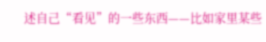述自己“看见”的一些东西——比如家里某些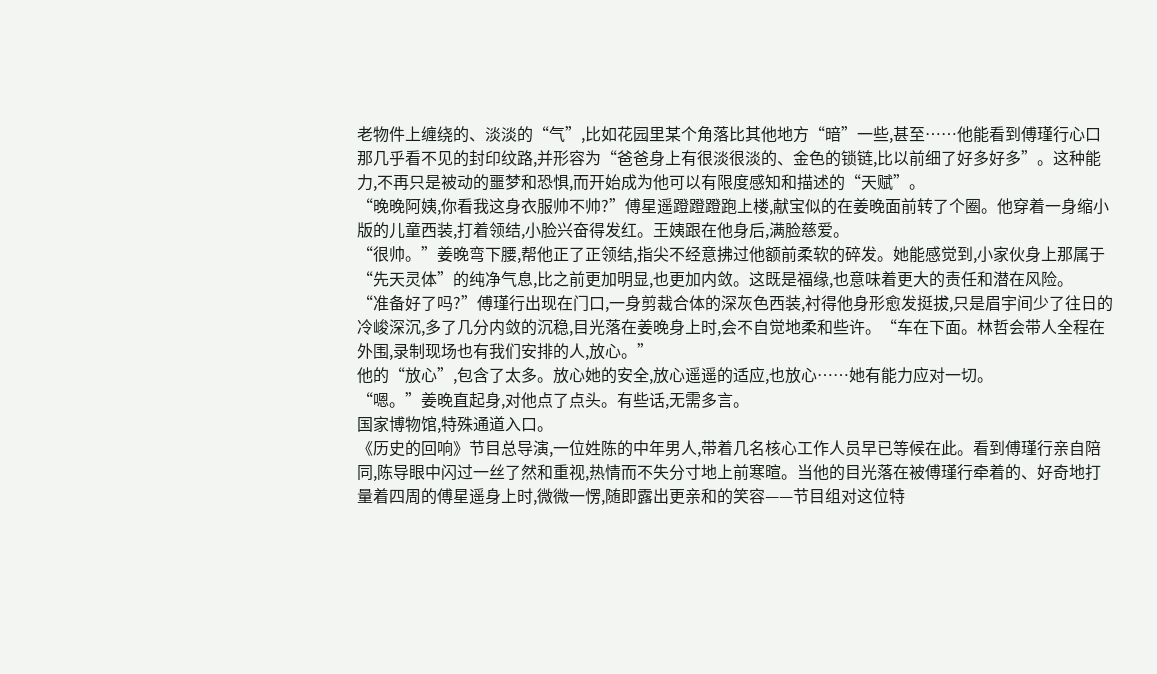老物件上缠绕的、淡淡的“气”,比如花园里某个角落比其他地方“暗”一些,甚至……他能看到傅瑾行心口那几乎看不见的封印纹路,并形容为“爸爸身上有很淡很淡的、金色的锁链,比以前细了好多好多”。这种能力,不再只是被动的噩梦和恐惧,而开始成为他可以有限度感知和描述的“天赋”。
“晚晚阿姨,你看我这身衣服帅不帅?”傅星遥蹬蹬蹬跑上楼,献宝似的在姜晚面前转了个圈。他穿着一身缩小版的儿童西装,打着领结,小脸兴奋得发红。王姨跟在他身后,满脸慈爱。
“很帅。”姜晚弯下腰,帮他正了正领结,指尖不经意拂过他额前柔软的碎发。她能感觉到,小家伙身上那属于“先天灵体”的纯净气息,比之前更加明显,也更加内敛。这既是福缘,也意味着更大的责任和潜在风险。
“准备好了吗?”傅瑾行出现在门口,一身剪裁合体的深灰色西装,衬得他身形愈发挺拔,只是眉宇间少了往日的冷峻深沉,多了几分内敛的沉稳,目光落在姜晚身上时,会不自觉地柔和些许。“车在下面。林哲会带人全程在外围,录制现场也有我们安排的人,放心。”
他的“放心”,包含了太多。放心她的安全,放心遥遥的适应,也放心……她有能力应对一切。
“嗯。”姜晚直起身,对他点了点头。有些话,无需多言。
国家博物馆,特殊通道入口。
《历史的回响》节目总导演,一位姓陈的中年男人,带着几名核心工作人员早已等候在此。看到傅瑾行亲自陪同,陈导眼中闪过一丝了然和重视,热情而不失分寸地上前寒暄。当他的目光落在被傅瑾行牵着的、好奇地打量着四周的傅星遥身上时,微微一愣,随即露出更亲和的笑容——节目组对这位特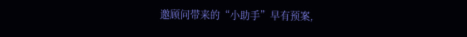邀顾问带来的“小助手”早有预案,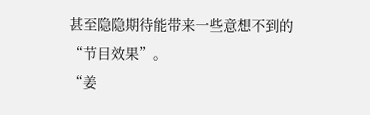甚至隐隐期待能带来一些意想不到的“节目效果”。
“姜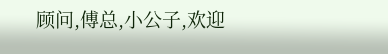顾问,傅总,小公子,欢迎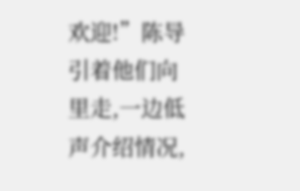欢迎!”陈导引着他们向里走,一边低声介绍情况,